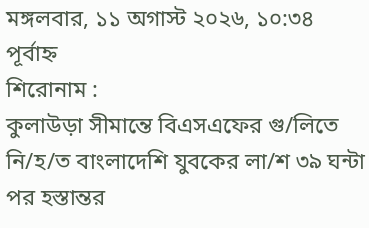মঙ্গলবার, ১১ অগাস্ট ২০২৬, ১০:৩৪ পূর্বাহ্ন
শিরোনাম :
কুলাউড়া সীমান্তে বিএসএফের গু/লিতে নি/হ/ত বাংলাদেশি যুবকের লা/শ ৩৯ ঘন্টা পর হস্তান্তর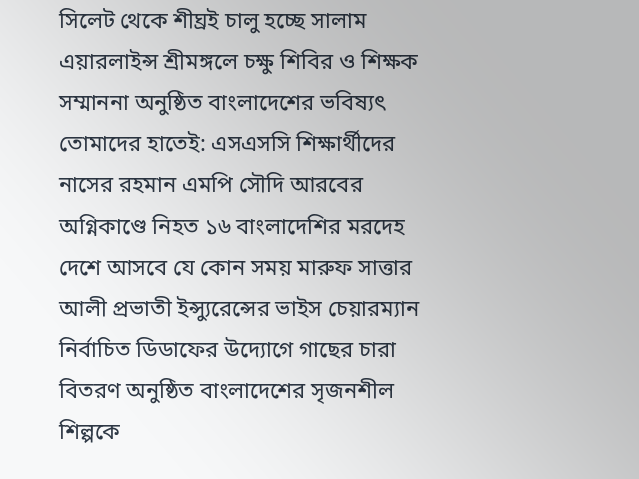সিলেট থেকে শীঘ্রই চালু হচ্ছে সালাম এয়ারলাইন্স শ্রীমঙ্গলে চক্ষু শিবির ও শিক্ষক সম্মাননা অনুষ্ঠিত বাংলাদেশের ভবিষ্যৎ তোমাদের হাতেই: এসএসসি শিক্ষার্থীদের নাসের রহমান এমপি সৌদি আরবের অগ্নিকাণ্ডে নিহত ১৬ বাংলাদেশির মরদেহ দেশে আসবে যে কোন সময় মারুফ সাত্তার আলী প্রভাতী ইন্স্যুরেন্সের ভাইস চেয়ারম্যান নির্বাচিত ডিডাফের উদ্যোগে গাছের চারা বিতরণ অনুষ্ঠিত বাংলাদেশের সৃজনশীল শিল্পকে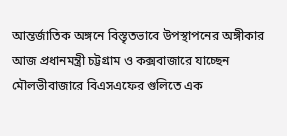আন্তর্জাতিক অঙ্গনে বিস্তৃতভাবে উপস্থাপনের অঙ্গীকার আজ প্রধানমন্ত্রী চট্টগ্রাম ও কক্সবাজারে যাচ্ছেন মৌলভীবাজারে বিএসএফের গুলিতে এক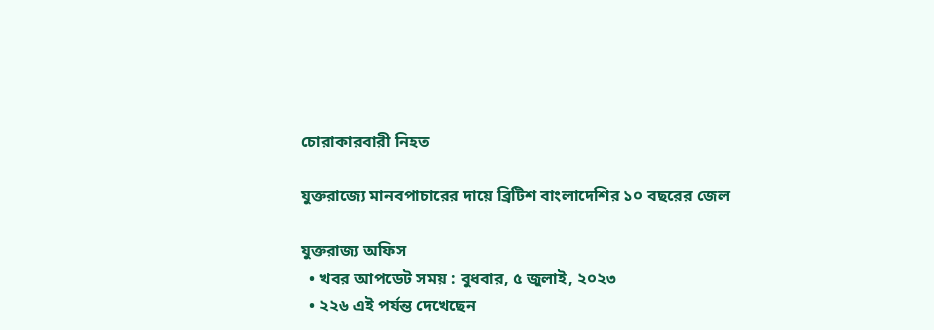চোরাকারবারী নিহত

যুক্তরাজ্যে মানবপাচারের দায়ে ব্রিটিশ বাংলাদেশির ১০ বছরের জেল

যুক্তরাজ্য অফিস
  • খবর আপডেট সময় : বুধবার, ৫ জুলাই, ২০২৩
  • ২২৬ এই পর্যন্ত দেখেছেন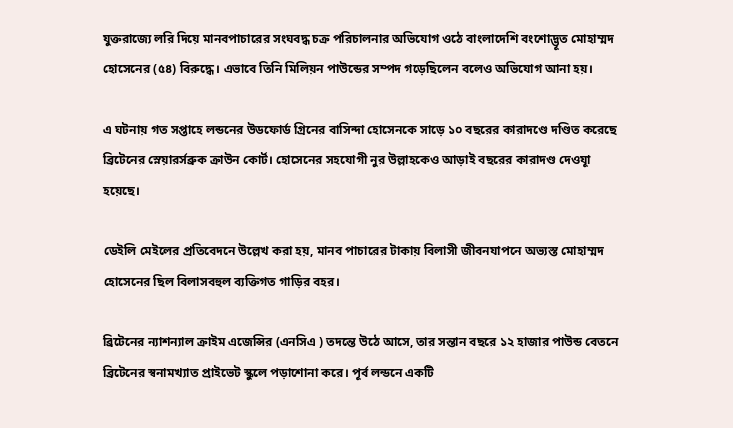যুক্তরাজ্যে লরি দিয়ে মানবপাচারের সংঘবদ্ধ চক্র পরিচালনার অভিযোগ ওঠে বাংলাদেশি বংশোদ্ভূত মোহাম্মদ হোসেনের (৫৪) বিরুদ্ধে। এভাবে তিনি মিলিয়ন পাউন্ডের সম্পদ গড়েছিলেন বলেও অভিযোগ আনা হয়।

এ ঘটনায় গত সপ্তাহে লন্ডনের উডফোর্ড গ্রিনের বাসিন্দা হোসেনকে সাড়ে ১০ বছরের কারাদণ্ডে দণ্ডিত করেছে ব্রিটেনের স্নেয়ারর্সব্রুক ক্রাউন কোর্ট। হোসেনের সহযোগী নুর উল্লাহকেও আড়াই বছরের কারাদণ্ড দেওযূা হয়েছে।

ডেইলি মেইলের প্রতিবেদনে উল্লেখ করা হয়, মানব পাচারের টাকায় বিলাসী জীবনযাপনে অভ্যস্ত মোহাম্মদ হোসেনের ছিল বিলাসবহুল ব্যক্তিগত গাড়ির বহর।

ব্রিটেনের ন্যাশন্যাল ক্রাইম এজেন্সির (এনসিএ ) তদন্তে উঠে আসে, তার সন্তান বছরে ১২ হাজার পাউন্ড বেতনে ব্রিটেনের স্বনামখ্যাত প্রাইভেট স্কুলে পড়াশোনা করে। পূর্ব লন্ডনে একটি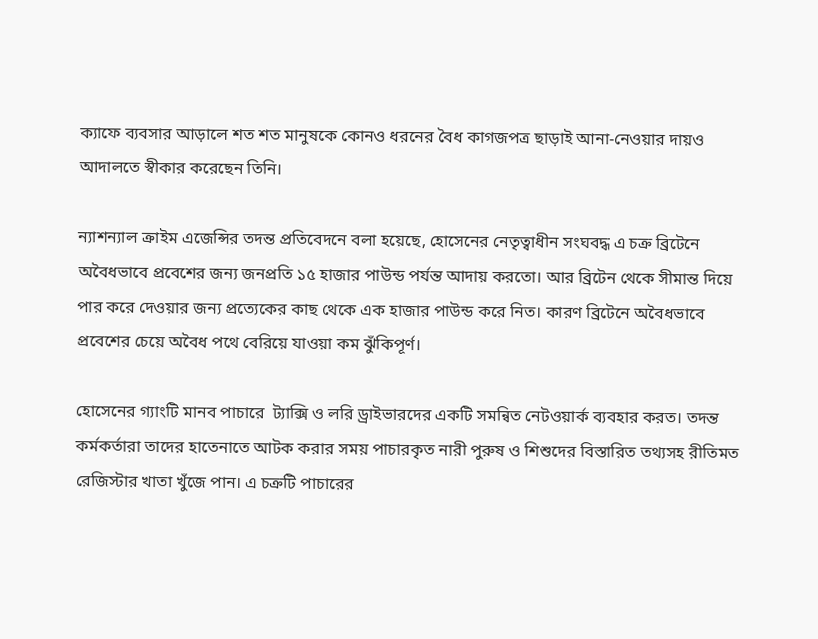ক্যাফে ব্যবসার আড়ালে শত শত মানুষকে কোনও ধরনের বৈধ কাগজপত্র ছাড়াই আনা-নেওয়ার দায়ও আদালতে স্বীকার করেছেন তিনি।

ন্যাশন্যাল ক্রাইম এজেন্সির তদন্ত প্রতিবেদনে বলা হয়েছে, হোসেনের নেতৃত্বাধীন সংঘবদ্ধ এ চক্র ব্রিটেনে অবৈধভাবে প্রবেশের জন্য জনপ্রতি ১৫ হাজার পাউন্ড পর্যন্ত আদায় করতো। আর ব্রিটেন থেকে সীমান্ত দিয়ে পার করে দেওয়ার জন্য প্রত্যেকের কাছ থেকে এক হাজার পাউন্ড করে নিত। কারণ ব্রিটেনে অবৈধভাবে প্রবেশের চেয়ে অবৈধ পথে বেরিয়ে যাওয়া কম ঝুঁকিপূর্ণ।

হোসেনের গ্যাংটি মানব পাচারে  ট্যাক্সি ও লরি ড্রাইভারদের একটি সমন্বিত নেটওয়ার্ক ব্যবহার করত। তদন্ত কর্মকর্তারা তাদের হাতেনাতে আটক করার সময় পাচারকৃত নারী পুরুষ ও শিশুদের বিস্তারিত তথ্যসহ রীতিমত রেজিস্টার খাতা খুঁজে পান। এ চক্রটি পাচারের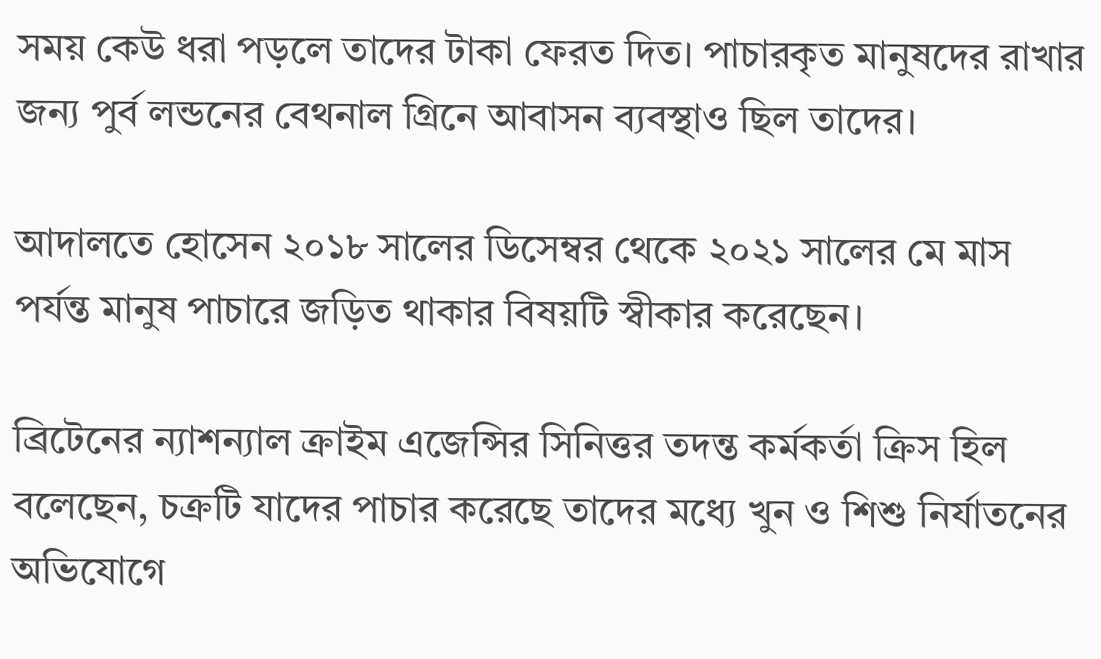সময় কেউ ধরা পড়লে তাদের টাকা ফেরত দিত। পাচারকৃত মানুষদের রাখার জন্য পুর্ব লন্ডনের বেথনাল গ্রিনে আবাসন ব্যবস্থাও ছিল তাদের।

আদালতে হোসেন ২০১৮ সালের ডিসেম্বর থেকে ২০২১ সালের মে মাস পর্যন্ত মানুষ পাচারে জড়িত থাকার বিষয়টি স্বীকার করেছেন।

ব্রিটেনের ন্যাশন্যাল ক্রাইম এজেন্সির সিনিত্তর তদন্ত কর্মকর্তা ক্রিস হিল বলেছেন, চক্রটি যাদের পাচার করেছে তাদের মধ্যে খুন ও শিশু নির্যাতনের অভিযোগে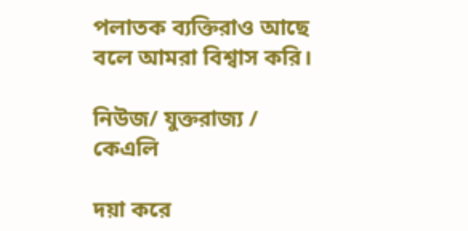পলাতক ব্যক্তিরাও আছে বলে আমরা বিশ্বাস করি।

নিউজ/ যুক্তরাজ্য / কেএলি

দয়া করে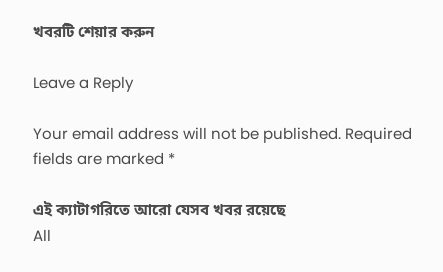খবরটি শেয়ার করুন

Leave a Reply

Your email address will not be published. Required fields are marked *

এই ক্যাটাগরিতে আরো যেসব খবর রয়েছে
All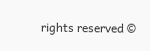rights reserved ©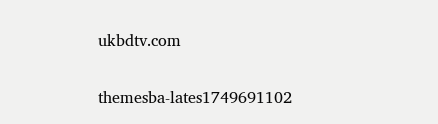ukbdtv.com

themesba-lates1749691102